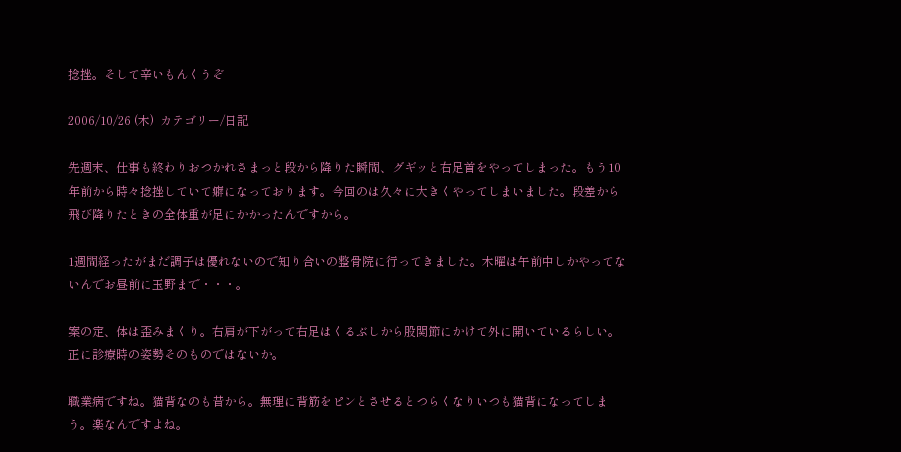捻挫。そして辛いもんくうぞ

2006/10/26 (木)  カテゴリー/日記

先週末、仕事も終わりおつかれさまっと段から降りた瞬間、グギッと右足首をやってしまった。もう10年前から時々捻挫していて癖になっております。今回のは久々に大きくやってしまいました。段差から飛び降りたときの全体重が足にかかったんですから。

1週間経ったがまだ調子は優れないので知り合いの整骨院に行ってきました。木曜は午前中しかやってないんでお昼前に玉野まで・・・。

案の定、体は歪みまくり。右肩が下がって右足はくるぶしから股関節にかけて外に開いているらしい。正に診療時の姿勢そのものではないか。

職業病ですね。猫背なのも昔から。無理に背筋をピンとさせるとつらくなりいつも猫背になってしまう。楽なんですよね。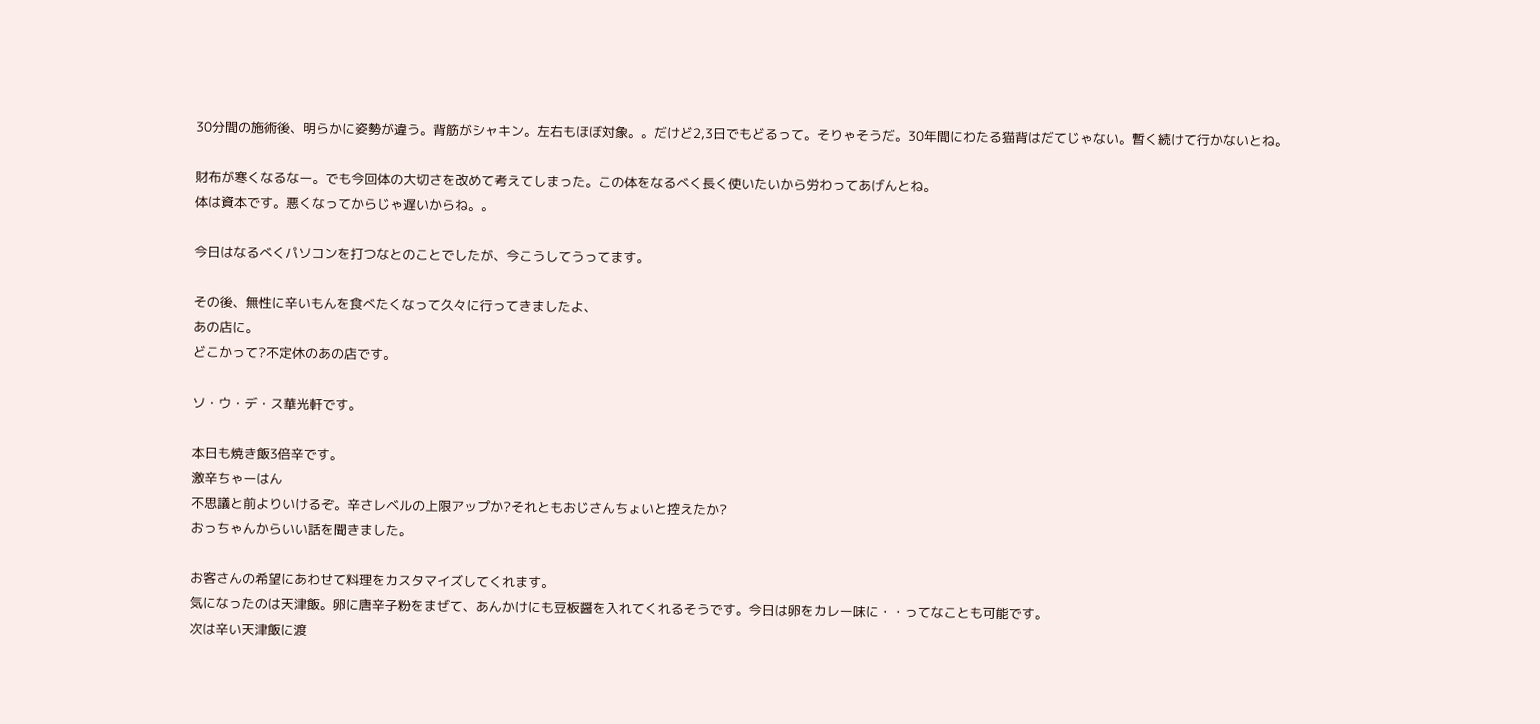30分間の施術後、明らかに姿勢が違う。背筋がシャキン。左右もほぼ対象。。だけど2,3日でもどるって。そりゃそうだ。30年間にわたる猫背はだてじゃない。暫く続けて行かないとね。

財布が寒くなるなー。でも今回体の大切さを改めて考えてしまった。この体をなるべく長く使いたいから労わってあげんとね。
体は資本です。悪くなってからじゃ遅いからね。。

今日はなるべくパソコンを打つなとのことでしたが、今こうしてうってます。

その後、無性に辛いもんを食べたくなって久々に行ってきましたよ、
あの店に。
どこかって?不定休のあの店です。

ソ・ウ・デ・ス華光軒です。

本日も焼き飯3倍辛です。
激辛ちゃーはん
不思議と前よりいけるぞ。辛さレベルの上限アップか?それともおじさんちょいと控えたか?
おっちゃんからいい話を聞きました。

お客さんの希望にあわせて料理をカスタマイズしてくれます。
気になったのは天津飯。卵に唐辛子粉をまぜて、あんかけにも豆板醤を入れてくれるそうです。今日は卵をカレー味に・・ってなことも可能です。
次は辛い天津飯に渡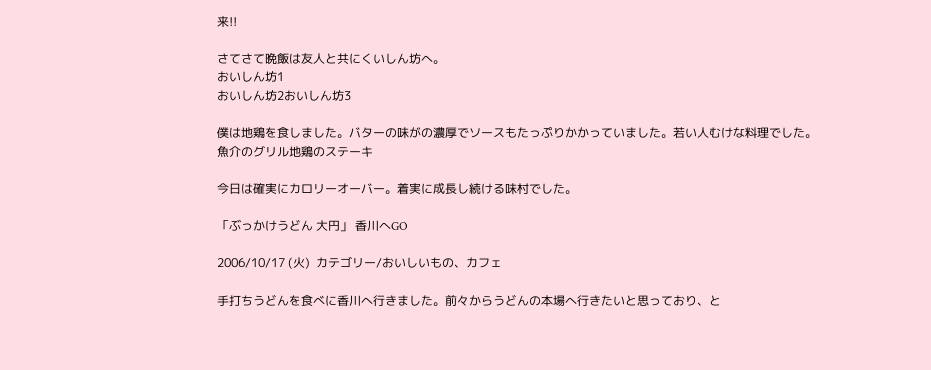来!!

さてさて晩飯は友人と共にくいしん坊へ。
おいしん坊1
おいしん坊2おいしん坊3

僕は地鶏を食しました。バターの味がの濃厚でソースもたっぷりかかっていました。若い人むけな料理でした。
魚介のグリル地鶏のステーキ

今日は確実にカロリーオーバー。着実に成長し続ける味村でした。

「ぶっかけうどん 大円」 香川へGO

2006/10/17 (火)  カテゴリー/おいしいもの、カフェ

手打ちうどんを食べに香川へ行きました。前々からうどんの本場へ行きたいと思っており、と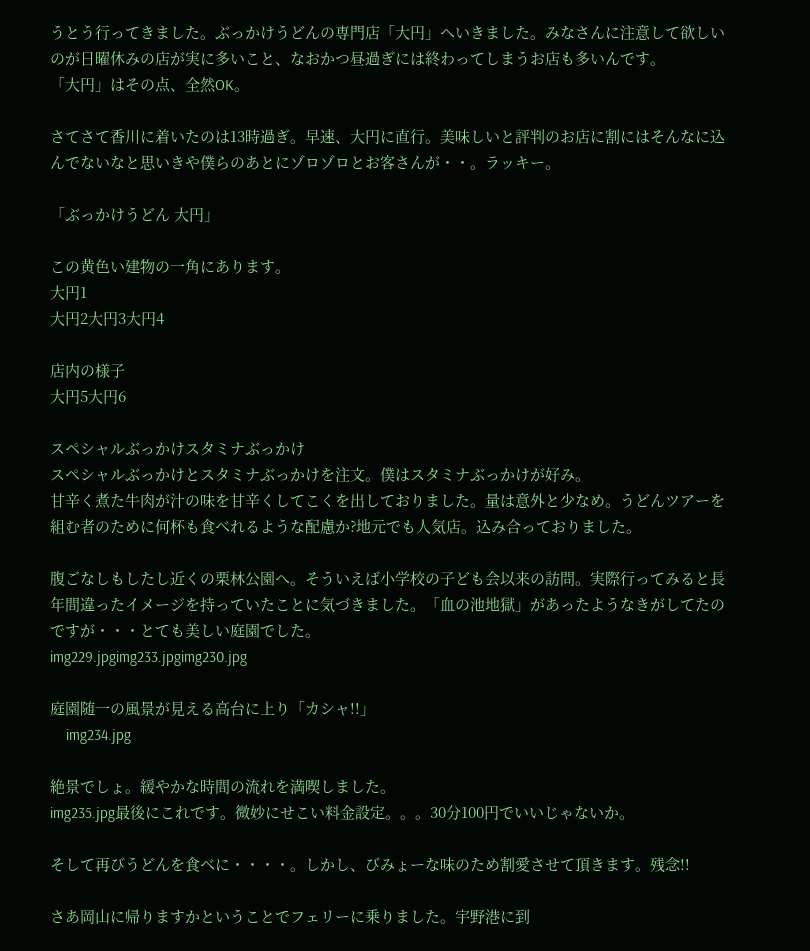うとう行ってきました。ぶっかけうどんの専門店「大円」へいきました。みなさんに注意して欲しいのが日曜休みの店が実に多いこと、なおかつ昼過ぎには終わってしまうお店も多いんです。
「大円」はその点、全然OK。

さてさて香川に着いたのは13時過ぎ。早速、大円に直行。美味しいと評判のお店に割にはそんなに込んでないなと思いきや僕らのあとにゾロゾロとお客さんが・・。ラッキー。

「ぶっかけうどん 大円」

この黄色い建物の一角にあります。
大円1
大円2大円3大円4

店内の様子
大円5大円6

スペシャルぶっかけスタミナぶっかけ
スペシャルぶっかけとスタミナぶっかけを注文。僕はスタミナぶっかけが好み。
甘辛く煮た牛肉が汁の味を甘辛くしてこくを出しておりました。量は意外と少なめ。うどんツアーを組む者のために何杯も食べれるような配慮か?地元でも人気店。込み合っておりました。

腹ごなしもしたし近くの栗林公園へ。そういえば小学校の子ども会以来の訪問。実際行ってみると長年間違ったイメージを持っていたことに気づきました。「血の池地獄」があったようなきがしてたのですが・・・とても美しい庭園でした。
img229.jpgimg233.jpgimg230.jpg

庭園随一の風景が見える高台に上り「カシャ!!」
    img234.jpg

絶景でしょ。緩やかな時間の流れを満喫しました。
img235.jpg最後にこれです。微妙にせこい料金設定。。。30分100円でいいじゃないか。

そして再びうどんを食べに・・・・。しかし、びみょーな味のため割愛させて頂きます。残念!!

さあ岡山に帰りますかということでフェリーに乗りました。宇野港に到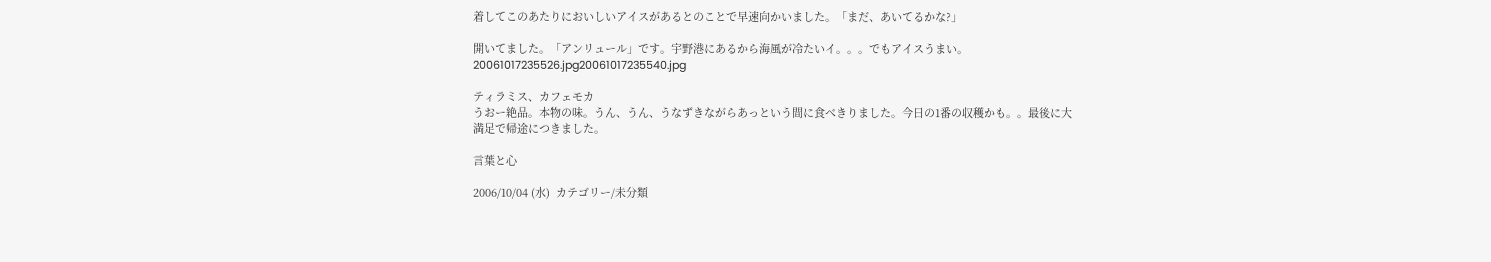着してこのあたりにおいしいアイスがあるとのことで早速向かいました。「まだ、あいてるかな?」

開いてました。「アンリュール」です。宇野港にあるから海風が冷たいイ。。。でもアイスうまい。
20061017235526.jpg20061017235540.jpg

ティラミス、カフェモカ
うおー絶品。本物の味。うん、うん、うなずきながらあっという間に食べきりました。今日の1番の収穫かも。。最後に大満足で帰途につきました。

言葉と心

2006/10/04 (水)  カテゴリー/未分類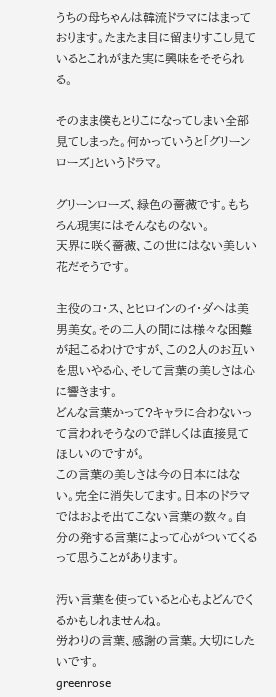うちの母ちゃんは韓流ドラマにはまっております。たまたま目に留まりすこし見ているとこれがまた実に興味をそそられる。

そのまま僕もとりこになってしまい全部見てしまった。何かっていうと「グリーンローズ」というドラマ。

グリーンローズ、緑色の薔薇です。もちろん現実にはそんなものない。
天界に咲く薔薇、この世にはない美しい花だそうです。

主役のコ・ス、とヒロインのイ・ダヘは美男美女。その二人の間には様々な困難が起こるわけですが、この2人のお互いを思いやる心、そして言葉の美しさは心に響きます。
どんな言葉かって?キャラに合わないって言われそうなので詳しくは直接見てほしいのですが。
この言葉の美しさは今の日本にはない。完全に消失してます。日本のドラマではおよそ出てこない言葉の数々。自分の発する言葉によって心がついてくるって思うことがあります。

汚い言葉を使っていると心もよどんでくるかもしれませんね。
労わりの言葉、感謝の言葉。大切にしたいです。
greenrose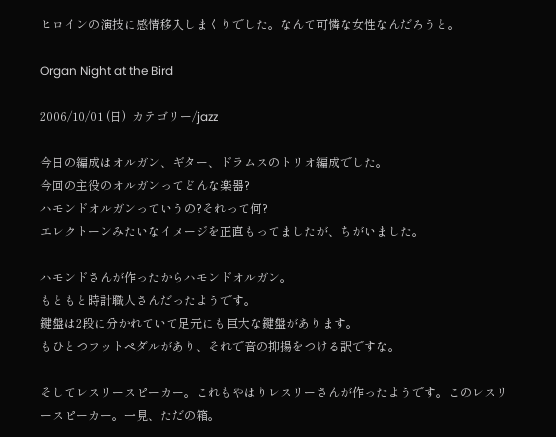ヒロインの演技に感情移入しまくりでした。なんて可憐な女性なんだろうと。

Organ Night at the Bird

2006/10/01 (日)  カテゴリー/jazz

今日の編成はオルガン、ギター、ドラムスのトリオ編成でした。
今回の主役のオルガンってどんな楽器?
ハモンドオルガンっていうの?それって何?
エレクトーンみたいなイメージを正直もってましたが、ちがいました。

ハモンドさんが作ったからハモンドオルガン。
もともと時計職人さんだったようです。
鍵盤は2段に分かれていて足元にも巨大な鍵盤があります。
もひとつフットペダルがあり、それで音の抑揚をつける訳ですな。

そしてレスリースピーカー。これもやはりレスリーさんが作ったようです。このレスリースピーカー。一見、ただの箱。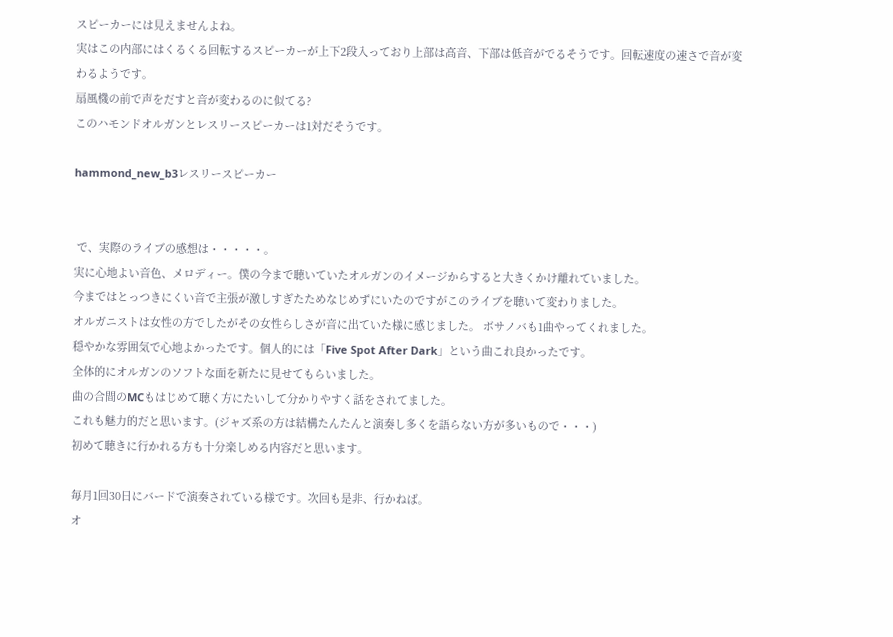スピーカーには見えませんよね。
実はこの内部にはくるくる回転するスピーカーが上下2段入っており上部は高音、下部は低音がでるそうです。回転速度の速さで音が変わるようです。
扇風機の前で声をだすと音が変わるのに似てる?
このハモンドオルガンとレスリースピーカーは1対だそうです。

hammond_new_b3レスリースピーカー


 で、実際のライブの感想は・・・・・。
実に心地よい音色、メロディー。僕の今まで聴いていたオルガンのイメージからすると大きくかけ離れていました。
今まではとっつきにくい音で主張が激しすぎたためなじめずにいたのですがこのライブを聴いて変わりました。
オルガニストは女性の方でしたがその女性らしさが音に出ていた様に感じました。 ボサノバも1曲やってくれました。
穏やかな雰囲気で心地よかったです。個人的には「Five Spot After Dark」という曲これ良かったです。
全体的にオルガンのソフトな面を新たに見せてもらいました。
曲の合間のMCもはじめて聴く方にたいして分かりやすく話をされてました。
これも魅力的だと思います。(ジャズ系の方は結構たんたんと演奏し多くを語らない方が多いもので・・・)
初めて聴きに行かれる方も十分楽しめる内容だと思います。

毎月1回30日にバードで演奏されている様です。次回も是非、行かねば。
オ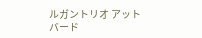ルガントリオ アット バード